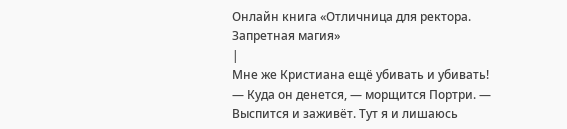Онлайн книга «Отличница для ректора. Запретная магия»
|
Мне же Кристиана ещё убивать и убивать! — Куда он денется, — морщится Портри. — Выспится и заживёт. Тут я и лишаюсь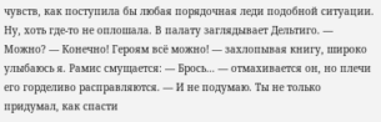чувств, как поступила бы любая порядочная леди подобной ситуации. Ну, хоть где-то не оплошала. В палату заглядывает Дельтиго. — Можно? — Конечно! Героям всё можно! — захлопывая книгу, широко улыбаюсь я. Рамис смущается: — Брось… — отмахивается он, но плечи его горделиво расправляются. — И не подумаю. Ты не только придумал, как спасти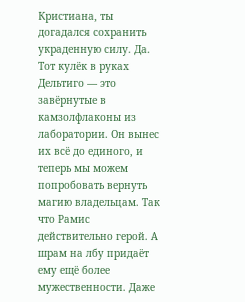Кристиана, ты догадался сохранить украденную силу. Да. Тот кулёк в руках Дельтиго — это завёрнутые в камзолфлаконы из лаборатории. Он вынес их всё до единого, и теперь мы можем попробовать вернуть магию владельцам. Так что Рамис действительно герой. А шрам на лбу придаёт ему ещё более мужественности. Даже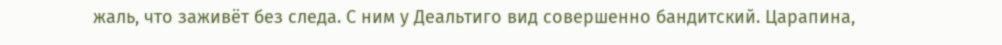жаль, что заживёт без следа. С ним у Деальтиго вид совершенно бандитский. Царапина,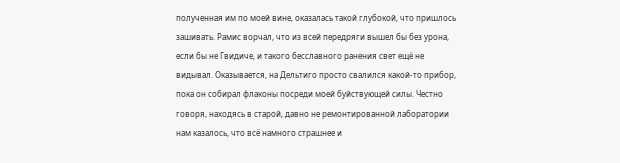полученная им по моей вине, оказалась такой глубокой, что пришлось зашивать. Рамис ворчал, что из всей передряги вышел бы без урона, если бы не Гвидиче, и такого бесславного ранения свет ещё не видывал. Оказывается, на Дельтиго просто свалился какой-то прибор, пока он собирал флаконы посреди моей буйствующей силы. Честно говоря, находясь в старой, давно не ремонтированной лаборатории нам казалось, что всё намного страшнее и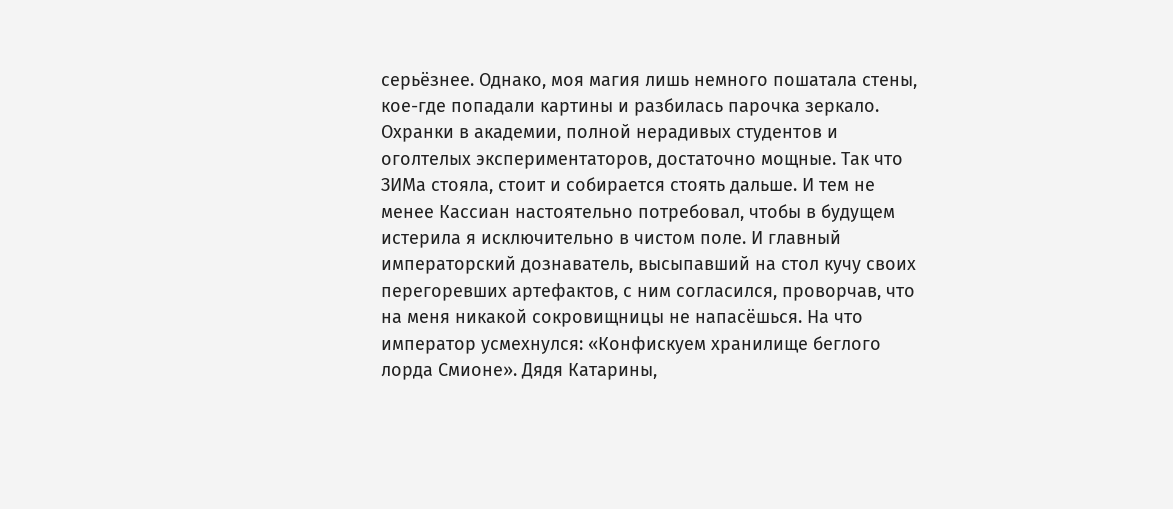серьёзнее. Однако, моя магия лишь немного пошатала стены, кое-где попадали картины и разбилась парочка зеркало. Охранки в академии, полной нерадивых студентов и оголтелых экспериментаторов, достаточно мощные. Так что ЗИМа стояла, стоит и собирается стоять дальше. И тем не менее Кассиан настоятельно потребовал, чтобы в будущем истерила я исключительно в чистом поле. И главный императорский дознаватель, высыпавший на стол кучу своих перегоревших артефактов, с ним согласился, проворчав, что на меня никакой сокровищницы не напасёшься. На что император усмехнулся: «Конфискуем хранилище беглого лорда Смионе». Дядя Катарины,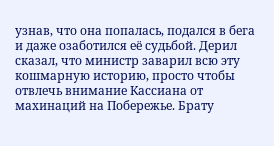узнав, что она попалась, подался в бега и даже озаботился её судьбой. Дерил сказал, что министр заварил всю эту кошмарную историю, просто чтобы отвлечь внимание Кассиана от махинаций на Побережье. Брату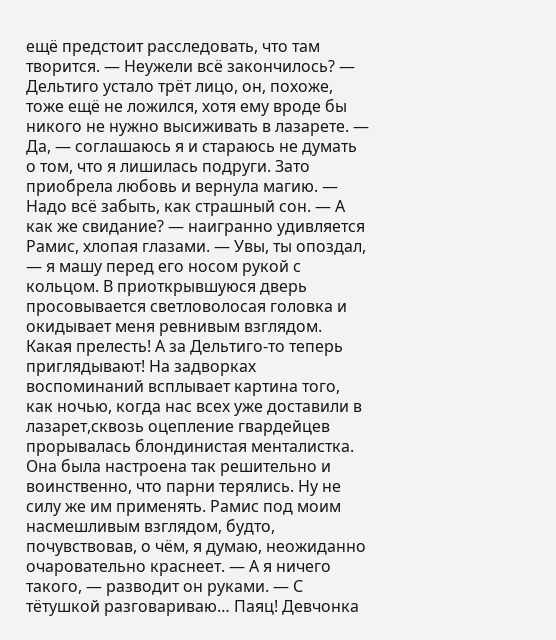ещё предстоит расследовать, что там творится. — Неужели всё закончилось? — Дельтиго устало трёт лицо, он, похоже, тоже ещё не ложился, хотя ему вроде бы никого не нужно высиживать в лазарете. — Да, — соглашаюсь я и стараюсь не думать о том, что я лишилась подруги. Зато приобрела любовь и вернула магию. — Надо всё забыть, как страшный сон. — А как же свидание? — наигранно удивляется Рамис, хлопая глазами. — Увы, ты опоздал, — я машу перед его носом рукой с кольцом. В приоткрывшуюся дверь просовывается светловолосая головка и окидывает меня ревнивым взглядом. Какая прелесть! А за Дельтиго-то теперь приглядывают! На задворках воспоминаний всплывает картина того, как ночью, когда нас всех уже доставили в лазарет,сквозь оцепление гвардейцев прорывалась блондинистая менталистка. Она была настроена так решительно и воинственно, что парни терялись. Ну не силу же им применять. Рамис под моим насмешливым взглядом, будто, почувствовав, о чём, я думаю, неожиданно очаровательно краснеет. — А я ничего такого, — разводит он руками. — С тётушкой разговариваю… Паяц! Девчонка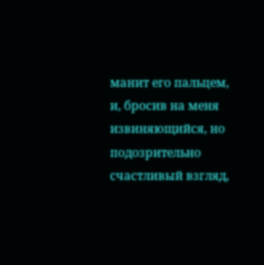манит его пальцем, и, бросив на меня извиняющийся, но подозрительно счастливый взгляд,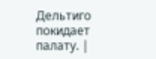Дельтиго покидает палату. |